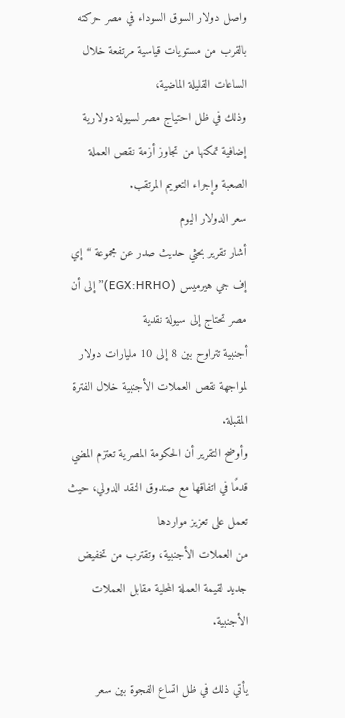واصل دولار السوق السوداء في مصر حركته بالقرب من مستويات قياسية مرتفعة خلال الساعات القليلة الماضية،
وذلك في ظل احتياج مصر لسيولة دولارية إضافية تمكنها من تجاوز أزمة نقص العملة الصعبة وإجراء التعويم المرتقب.
سعر الدولار اليوم
أشار تقرير بحثي حديث صدر عن مجموعة “إي إف جي هيرميس (EGX:HRHO)” إلى أن مصر تحتاج إلى سيولة نقدية
أجنبية تتراوح بين 8 إلى 10 مليارات دولار لمواجهة نقص العملات الأجنبية خلال الفترة المقبلة.
وأوضح التقرير أن الحكومة المصرية تعتزم المضي قدمًا في اتفاقها مع صندوق النقد الدولي، حيث تعمل على تعزيز مواردها
من العملات الأجنبية، وتقترب من تخفيض جديد لقيمة العملة المحلية مقابل العملات الأجنبية.

يأتي ذلك في ظل اتساع الفجوة بين سعر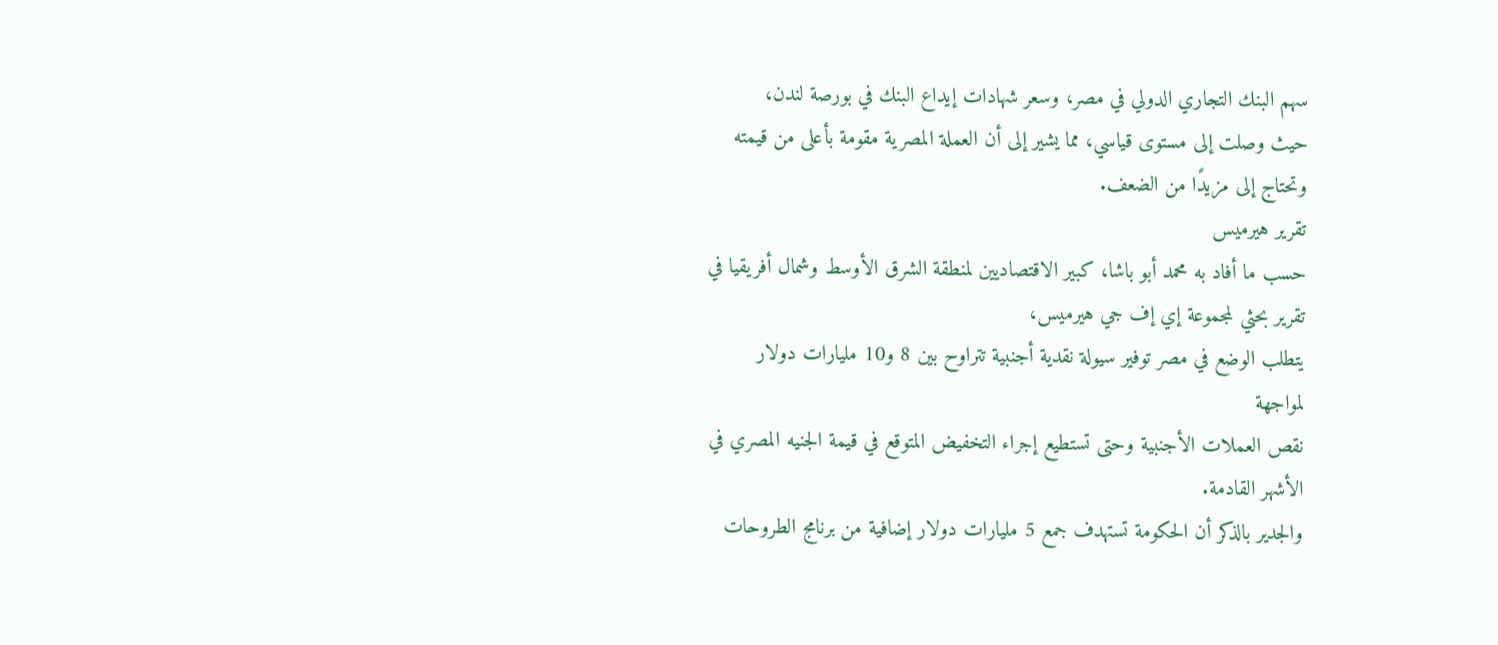سهم البنك التجاري الدولي في مصر، وسعر شهادات إيداع البنك في بورصة لندن،
حيث وصلت إلى مستوى قياسي، مما يشير إلى أن العملة المصرية مقومة بأعلى من قيمته وتحتاج إلى مزيدًا من الضعف.
تقرير هيرميس
حسب ما أفاد به محمد أبو باشا، كبير الاقتصاديين لمنطقة الشرق الأوسط وشمال أفريقيا في تقرير بحثي لمجموعة إي إف جي هيرميس،
يتطلب الوضع في مصر توفير سيولة نقدية أجنبية تتراوح بين 8 و10 مليارات دولار لمواجهة
نقص العملات الأجنبية وحتى تستطيع إجراء التخفيض المتوقع في قيمة الجنيه المصري في الأشهر القادمة.
والجدير بالذكر أن الحكومة تستهدف جمع 5 مليارات دولار إضافية من برنامج الطروحات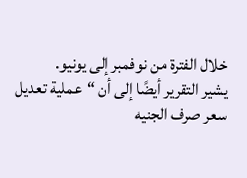خلال الفترة من نوفمبر إلى يونيو.
يشير التقرير أيضًا إلى أن “عملية تعديل سعر صرف الجنيه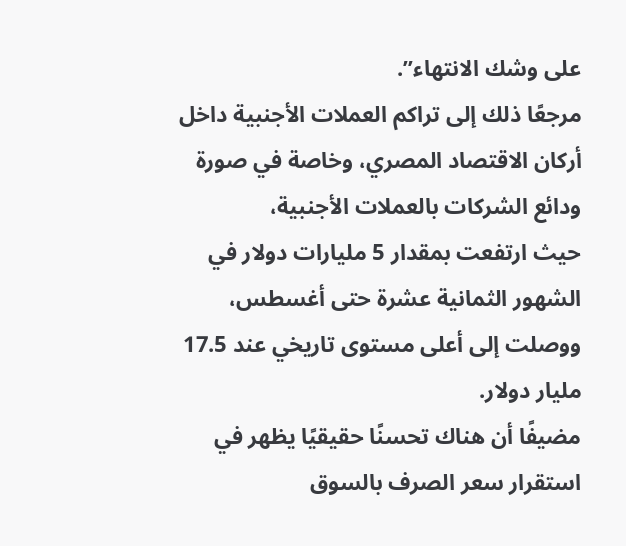على وشك الانتهاء”.
مرجعًا ذلك إلى تراكم العملات الأجنبية داخل أركان الاقتصاد المصري، وخاصة في صورة ودائع الشركات بالعملات الأجنبية،
حيث ارتفعت بمقدار 5 مليارات دولار في الشهور الثمانية عشرة حتى أغسطس، ووصلت إلى أعلى مستوى تاريخي عند 17.5 مليار دولار.
مضيفًا أن هناك تحسنًا حقيقيًا يظهر في استقرار سعر الصرف بالسوق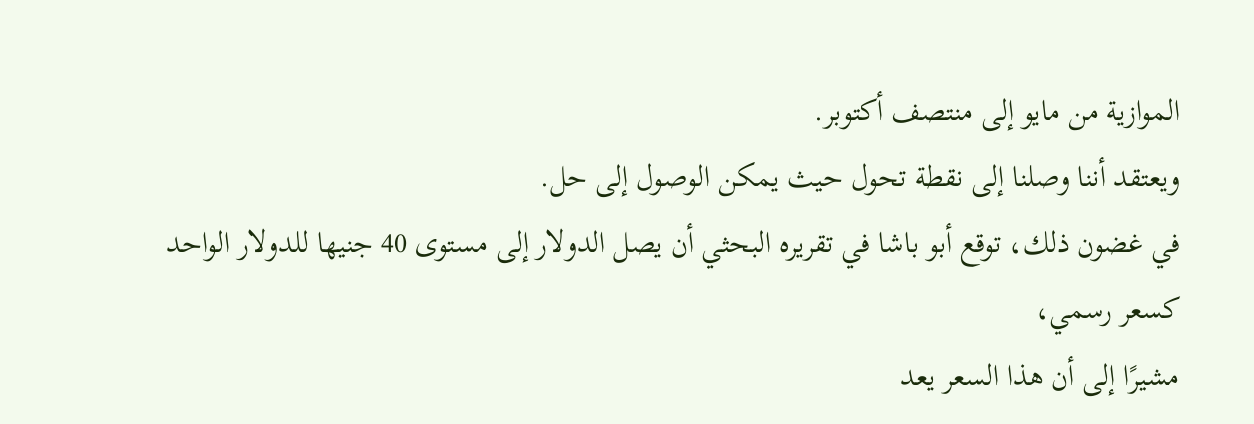الموازية من مايو إلى منتصف أكتوبر.
ويعتقد أننا وصلنا إلى نقطة تحول حيث يمكن الوصول إلى حل.
في غضون ذلك، توقع أبو باشا في تقريره البحثي أن يصل الدولار إلى مستوى 40 جنيها للدولار الواحد كسعر رسمي،
مشيرًا إلى أن هذا السعر يعد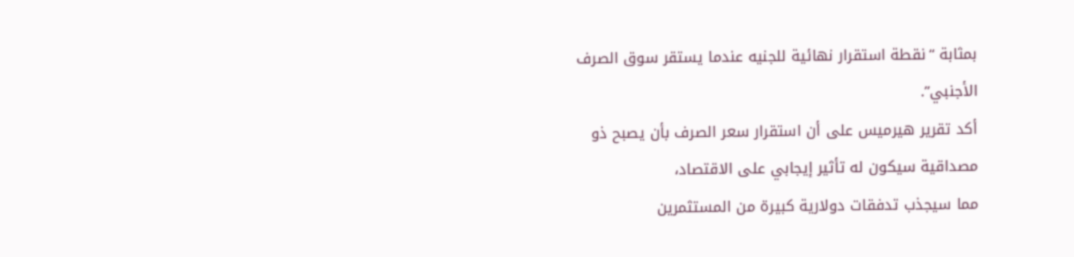بمثابة “نقطة استقرار نهائية للجنيه عندما يستقر سوق الصرف الأجنبي”.
أكد تقرير هيرميس على أن استقرار سعر الصرف بأن يصبح ذو مصداقية سيكون له تأثير إيجابي على الاقتصاد،
مما سيجذب تدفقات دولارية كبيرة من المستثمرين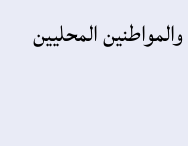والمواطنين المحليين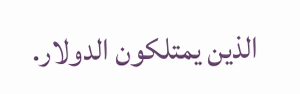الذين يمتلكون الدولار.